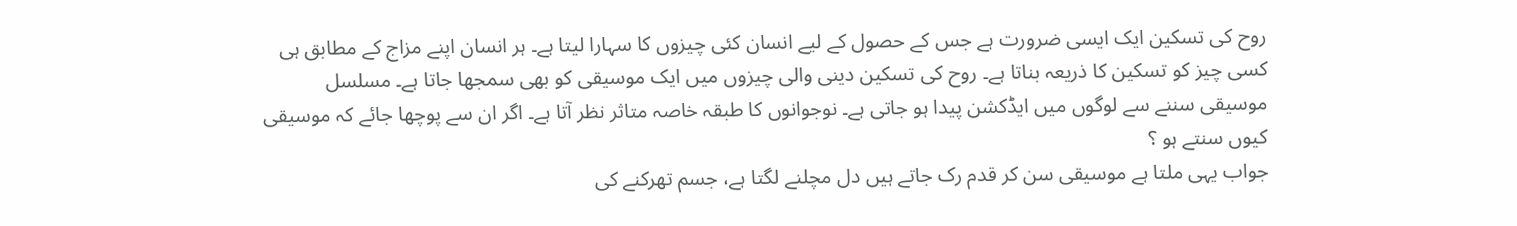روح کی تسکین ایک ایسی ضرورت ہے جس کے حصول کے لیے انسان کئی چیزوں کا سہارا لیتا ہے۔ ہر انسان اپنے مزاج کے مطابق ہی کسی چیز کو تسکین کا ذریعہ بناتا ہے۔ روح کی تسکین دینی والی چیزوں میں ایک موسیقی کو بھی سمجھا جاتا ہے۔ مسلسل موسیقی سننے سے لوگوں میں ایڈکشن پیدا ہو جاتی ہے۔ نوجوانوں کا طبقہ خاصہ متاثر نظر آتا ہے۔ اگر ان سے پوچھا جائے کہ موسیقی کیوں سنتے ہو ؟
جواب یہی ملتا ہے موسیقی سن کر قدم رک جاتے ہیں دل مچلنے لگتا ہے، جسم تھرکنے کی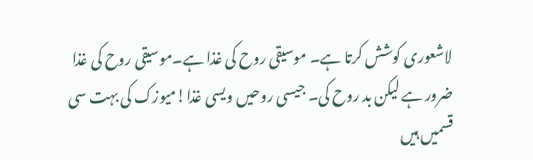لاشعوری کوشش کرتا ہے۔ موسیقی روح کی غذا ہے۔موسیقی روح کی غذا ضرور ہے لیکن بد روح کی۔ جیسی روحیں ویسی غذا!میوزک کی بہت سی قسمیں ہیں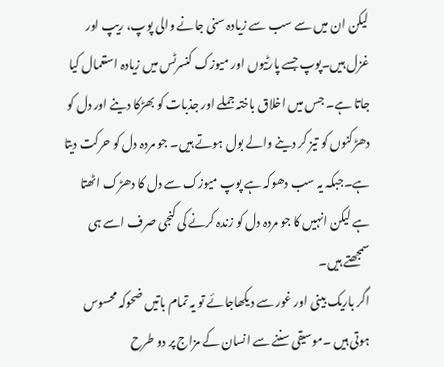لیکن ان میں سے سب سے زیادہ سنی جانے والی پوپ، ریپ اور غزل ہیں۔پوپ جسے پارٹیوں اور میوزک کنسرٹس میں زیادہ استعمال کیا جاتا ہے۔ جس میں اخلاق باختہ جملے اور جذبات کو بھڑکا دینے اور دل کو دھڑکنوں کو تیز کر دینے والے بول ہوتے ہیں۔ جو مردہ دل کو حرکت دیتا ہے۔جبکہ یہ سب دھوکہ ہے پوپ میوزک سے دل کا دھڑک اٹھتا ہے لیکن انہیں کا جو مردہ دل کو زندہ کرنے کی کنجی صرف اسے ہی سمجھتے ہیں۔
اگر باریک بینی اور غور سے دیکھاجائے تو یہ تمام باتیں ضحوکہ محسوس ہوتی ہیں ۔موسیقی سننے سے انسان کے مزاج پر دو طرح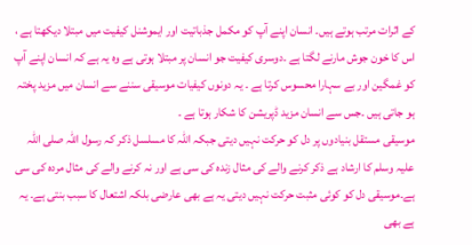کے اثرات مرتب ہوتے ہیں۔ انسان اپنے آپ کو مکمل جذباتیت اور ایموشنل کیفیت میں مبتلا دیکھتا ہے ، اس کا خون جوش مارنے لگتا ہے ۔دوسری کیفیت جو انسان پر مبتلا ہوتی ہے وہ یہ ہے کہ انسان اپنے آپ کو غمگین اور بے سہارا محسوس کرتا ہے ۔ یہ دونوں کیفیات موسیقی سننے سے انسان میں مزید پختہ ہو جاتی ہیں ۔جس سے انسان مزید ڈپریشن کا شکار ہوتا ہے ۔
موسیقی مستقل بنیادوں پر دل کو حرکت نہیں دیتی جبکہ اللہ کا مسلسل ذکر کہ رسول اللہ صلی اللہ علیہ وسلم کا ارشاد ہے ذکر کرنے والے کی مثال زندہ کی سی ہے اور نہ کرنے والے کی مثال مردہ کی سی ہے۔موسیقی دل کو کوئی مثبت حرکت نہیں دیتی یہ ہے بھی عارضی بلکہ اشتعال کا سبب بنتی ہے۔ یہ ہے بھی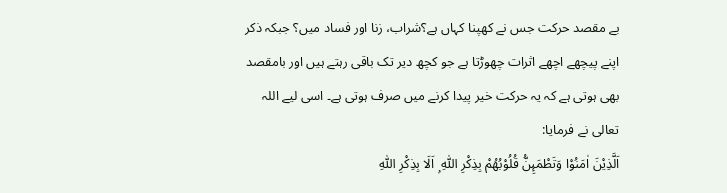بے مقصد حرکت جس نے کھپنا کہاں ہے؟شراب، زنا اور فساد میں؟ جبکہ ذکر اپنے پیچھے اچھے اثرات چھوڑتا ہے جو کچھ دیر تک باقی رہتے ہیں اور بامقصد بھی ہوتی ہے کہ یہ حرکت خیر پیدا کرنے میں صرف ہوتی ہے۔ اسی لیے اللہ تعالی نے فرمایا:
اَلَّذِيْنَ اٰمَنُوْا وَتَطْمَىِٕنُّ قُلُوْبُهُمْ بِذِكْرِ اللّٰهِ ۭ اَلَا بِذِكْرِ اللّٰهِ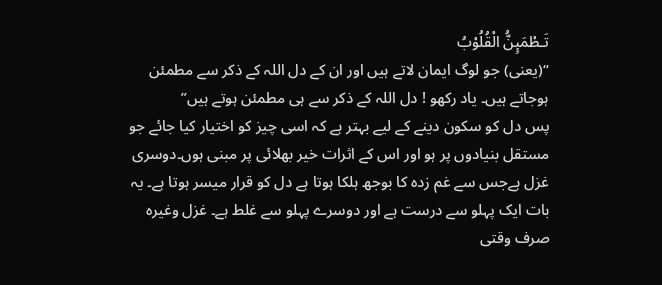تَـطْمَىِٕنُّ الْقُلُوْبُ
“(یعنی) جو لوگ ایمان لاتے ہیں اور ان کے دل اللہ کے ذکر سے مطمئن ہوجاتے ہیں۔ یاد رکھو ! دل اللہ کے ذکر سے ہی مطمئن ہوتے ہیں”
پس دل کو سکون دینے کے لیے بہتر ہے کہ اسی چیز کو اختیار کیا جائے جو مستقل بنیادوں پر ہو اور اس کے اثرات خیر بھلائی پر مبنی ہوں۔دوسری غزل ہےجس سے غم زدہ کا بوجھ ہلکا ہوتا ہے دل کو قرار میسر ہوتا ہے۔ یہ بات ایک پہلو سے درست ہے اور دوسرے پہلو سے غلط ہے۔ غزل وغیرہ صرف وقتی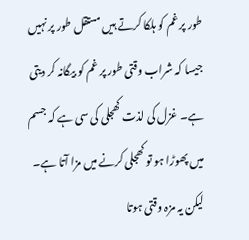طور پر غم کو ہلکا کرتے ہیں مستقل طور پر نہیں جیسا کہ شراب وقتی طور پر غم کو بیگانہ کر دیتی ہے۔ غزل کی لذت کھجلی کی سی ہے کہ جسم میں پھوڑا ہو تو کھجلی کرنے میں مزا آتا ہے۔ لیکن یہ مزہ وقتی ہوتا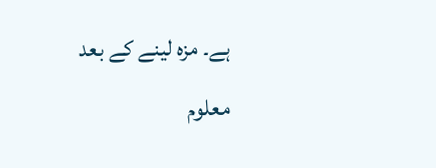ہے۔ مزہ لینے کے بعد معلوم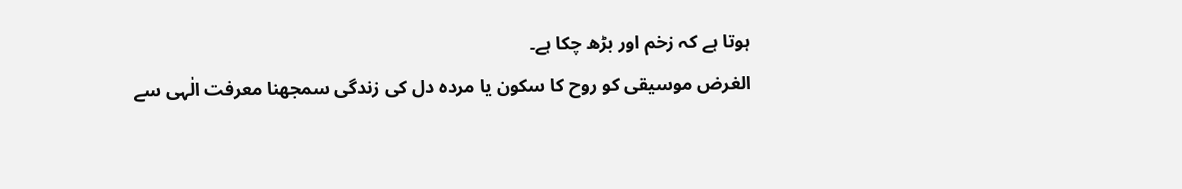ہوتا ہے کہ زخم اور بڑھ چکا ہے۔
الغرض موسیقی کو روح کا سکون یا مردہ دل کی زندگی سمجھنا معرفت الٰہی سے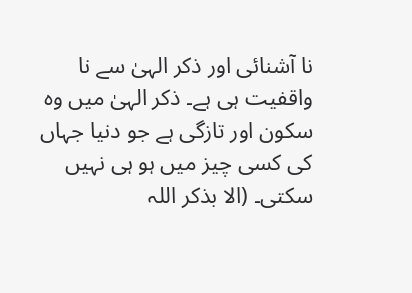نا آشنائی اور ذکر الہیٰ سے نا واقفیت ہی ہے۔ ذکر الہیٰ میں وہ سکون اور تازگی ہے جو دنیا جہاں کی کسی چیز میں ہو ہی نہیں سکتی۔ (الا بذکر اللہ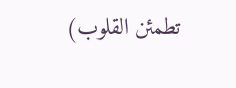تطمئن القلوب)